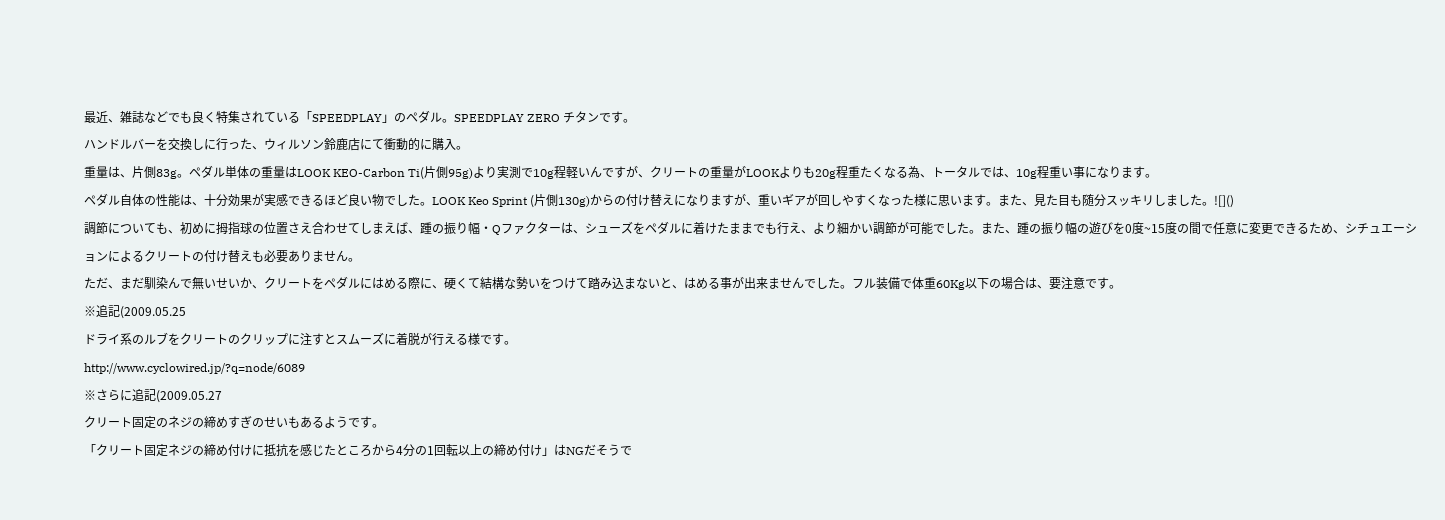最近、雑誌などでも良く特集されている「SPEEDPLAY」のペダル。SPEEDPLAY ZERO チタンです。
ハンドルバーを交換しに行った、ウィルソン鈴鹿店にて衝動的に購入。
重量は、片側83g。ペダル単体の重量はLOOK KEO-Carbon Ti(片側95g)より実測で10g程軽いんですが、クリートの重量がLOOKよりも20g程重たくなる為、トータルでは、10g程重い事になります。
ペダル自体の性能は、十分効果が実感できるほど良い物でした。LOOK Keo Sprint (片側130g)からの付け替えになりますが、重いギアが回しやすくなった様に思います。また、見た目も随分スッキリしました。![]()
調節についても、初めに拇指球の位置さえ合わせてしまえば、踵の振り幅・Qファクターは、シューズをペダルに着けたままでも行え、より細かい調節が可能でした。また、踵の振り幅の遊びを0度~15度の間で任意に変更できるため、シチュエーションによるクリートの付け替えも必要ありません。
ただ、まだ馴染んで無いせいか、クリートをペダルにはめる際に、硬くて結構な勢いをつけて踏み込まないと、はめる事が出来ませんでした。フル装備で体重60Kg以下の場合は、要注意です。
※追記(2009.05.25
ドライ系のルブをクリートのクリップに注すとスムーズに着脱が行える様です。
http://www.cyclowired.jp/?q=node/6089
※さらに追記(2009.05.27
クリート固定のネジの締めすぎのせいもあるようです。
「クリート固定ネジの締め付けに抵抗を感じたところから4分の1回転以上の締め付け」はNGだそうで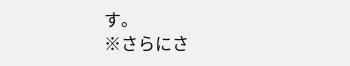す。
※さらにさ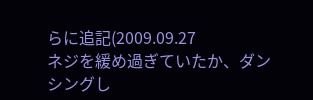らに追記(2009.09.27
ネジを緩め過ぎていたか、ダンシングし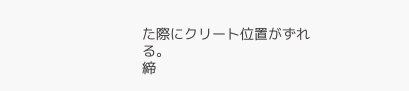た際にクリート位置がずれる。
締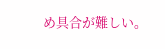め具合が難しい。